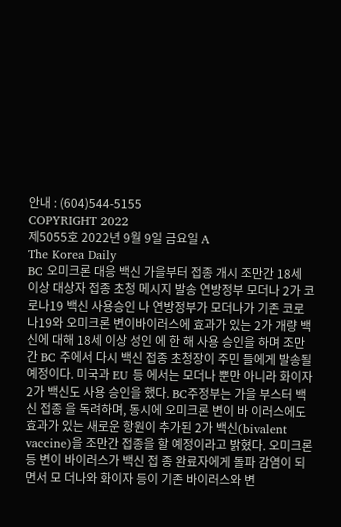안내 : (604)544-5155
COPYRIGHT 2022
제5055호 2022년 9월 9일 금요일 A
The Korea Daily
BC 오미크론 대응 백신 가을부터 접종 개시 조만간 18세 이상 대상자 접종 초청 메시지 발송 연방정부 모더나 2가 코로나19 백신 사용승인 나 연방정부가 모더나가 기존 코로나19와 오미크론 변이바이러스에 효과가 있는 2가 개량 백신에 대해 18세 이상 성인 에 한 해 사용 승인을 하며 조만간 BC 주에서 다시 백신 접종 초청장이 주민 들에게 발송될 예정이다. 미국과 EU 등 에서는 모더나 뿐만 아니라 화이자 2가 백신도 사용 승인을 했다. BC주정부는 가을 부스터 백신 접종 을 독려하며, 동시에 오미크론 변이 바 이러스에도 효과가 있는 새로운 항원이 추가된 2가 백신(bivalent vaccine)을 조만간 접종을 할 예정이라고 밝혔다. 오미크론 등 변이 바이러스가 백신 접 종 완료자에게 돌파 감염이 되면서 모 더나와 화이자 등이 기존 바이러스와 변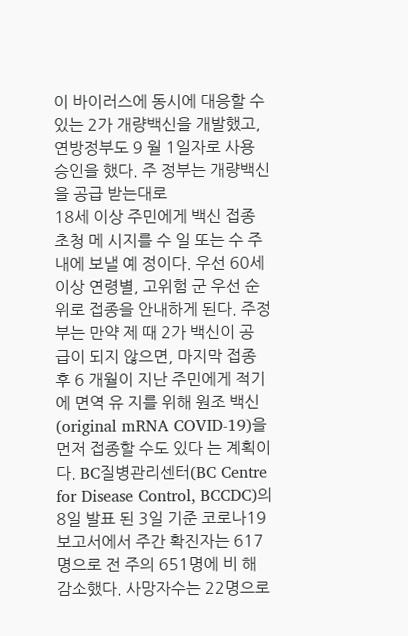이 바이러스에 동시에 대응할 수 있는 2가 개량백신을 개발했고, 연방정부도 9 월 1일자로 사용 승인을 했다. 주 정부는 개량백신을 공급 받는대로
18세 이상 주민에게 백신 접종 초청 메 시지를 수 일 또는 수 주 내에 보낼 예 정이다. 우선 60세 이상 연령별, 고위험 군 우선 순위로 접종을 안내하게 된다. 주정부는 만약 제 때 2가 백신이 공 급이 되지 않으면, 마지막 접종 후 6 개월이 지난 주민에게 적기에 면역 유 지를 위해 원조 백신(original mRNA COVID-19)을 먼저 접종할 수도 있다 는 계획이다. BC질병관리센터(BC Centre for Disease Control, BCCDC)의 8일 발표 된 3일 기준 코로나19 보고서에서 주간 확진자는 617명으로 전 주의 651명에 비 해 감소했다. 사망자수는 22명으로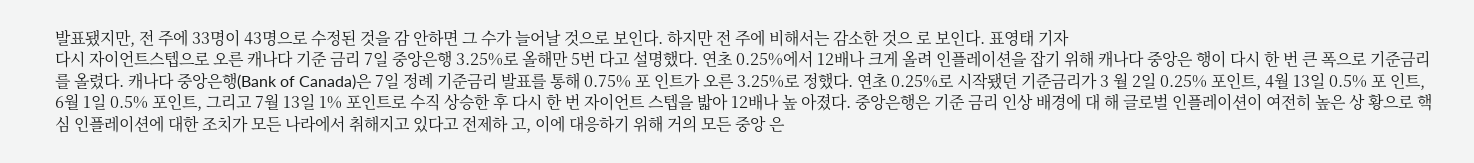발표됐지만, 전 주에 33명이 43명으로 수정된 것을 감 안하면 그 수가 늘어날 것으로 보인다. 하지만 전 주에 비해서는 감소한 것으 로 보인다. 표영태 기자
다시 자이언트스텝으로 오른 캐나다 기준 금리 7일 중앙은행 3.25%로 올해만 5번 다고 설명했다. 연초 0.25%에서 12배나 크게 올려 인플레이션을 잡기 위해 캐나다 중앙은 행이 다시 한 번 큰 폭으로 기준금리를 올렸다. 캐나다 중앙은행(Bank of Canada)은 7일 정례 기준금리 발표를 통해 0.75% 포 인트가 오른 3.25%로 정했다. 연초 0.25%로 시작됐던 기준금리가 3 월 2일 0.25% 포인트, 4월 13일 0.5% 포 인트, 6월 1일 0.5% 포인트, 그리고 7월 13일 1% 포인트로 수직 상승한 후 다시 한 번 자이언트 스텝을 밟아 12배나 높 아졌다. 중앙은행은 기준 금리 인상 배경에 대 해 글로벌 인플레이션이 여전히 높은 상 황으로 핵심 인플레이션에 대한 조치가 모든 나라에서 취해지고 있다고 전제하 고, 이에 대응하기 위해 거의 모든 중앙 은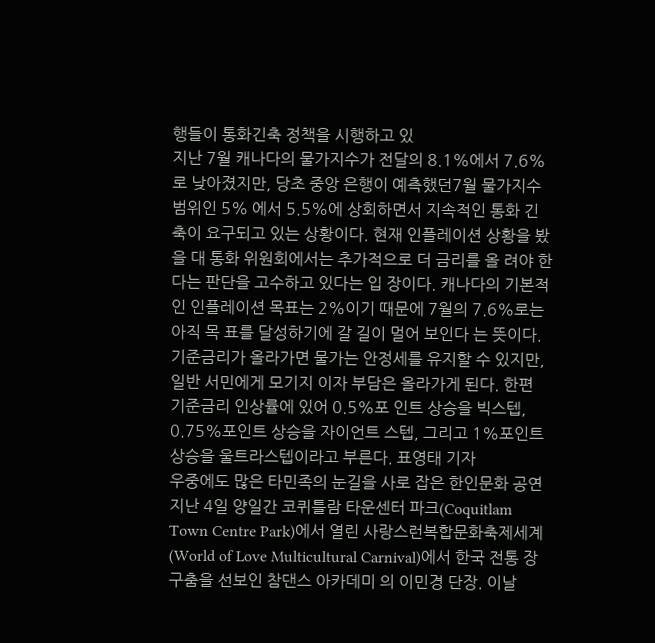행들이 통화긴축 정책을 시행하고 있
지난 7월 캐나다의 물가지수가 전달의 8.1%에서 7.6%로 낮아졌지만, 당초 중앙 은행이 예측했던7월 물가지수 범위인 5% 에서 5.5%에 상회하면서 지속적인 통화 긴축이 요구되고 있는 상황이다. 현재 인플레이션 상황을 봤을 대 통화 위원회에서는 추가적으로 더 금리를 올 려야 한다는 판단을 고수하고 있다는 입 장이다. 캐나다의 기본적인 인플레이션 목표는 2%이기 때문에 7월의 7.6%로는 아직 목 표를 달성하기에 갈 길이 멀어 보인다 는 뜻이다. 기준금리가 올라가면 물가는 안정세를 유지할 수 있지만, 일반 서민에게 모기지 이자 부담은 올라가게 된다. 한편 기준금리 인상률에 있어 0.5%포 인트 상승을 빅스텝, 0.75%포인트 상승을 자이언트 스텝, 그리고 1%포인트 상승을 울트라스텝이라고 부른다. 표영태 기자
우중에도 많은 타민족의 눈길을 사로 잡은 한인문화 공연 지난 4일 양일간 코퀴틀람 타운센터 파크(Coquitlam Town Centre Park)에서 열린 사랑스런복합문화축제세계(World of Love Multicultural Carnival)에서 한국 전통 장구춤을 선보인 참댄스 아카데미 의 이민경 단장. 이날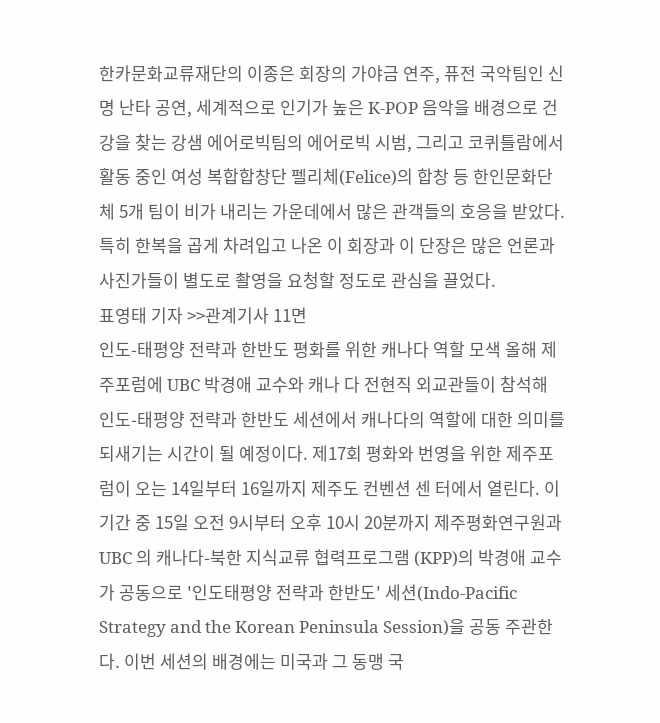한카문화교류재단의 이종은 회장의 가야금 연주, 퓨전 국악팀인 신명 난타 공연, 세계적으로 인기가 높은 K-POP 음악을 배경으로 건강을 찾는 강샘 에어로빅팀의 에어로빅 시범, 그리고 코퀴틀람에서 활동 중인 여성 복합합창단 펠리체(Felice)의 합창 등 한인문화단체 5개 팀이 비가 내리는 가운데에서 많은 관객들의 호응을 받았다. 특히 한복을 곱게 차려입고 나온 이 회장과 이 단장은 많은 언론과 사진가들이 별도로 촬영을 요청할 정도로 관심을 끌었다.
표영태 기자 >>관계기사 11면
인도-태평양 전략과 한반도 평화를 위한 캐나다 역할 모색 올해 제주포럼에 UBC 박경애 교수와 캐나 다 전현직 외교관들이 참석해 인도-태평양 전략과 한반도 세션에서 캐나다의 역할에 대한 의미를 되새기는 시간이 될 예정이다. 제17회 평화와 번영을 위한 제주포럼이 오는 14일부터 16일까지 제주도 컨벤션 센 터에서 열린다. 이 기간 중 15일 오전 9시부터 오후 10시 20분까지 제주평화연구원과 UBC 의 캐나다-북한 지식교류 협력프로그램 (KPP)의 박경애 교수가 공동으로 '인도태평양 전략과 한반도' 세션(Indo-Pacific Strategy and the Korean Peninsula Session)을 공동 주관한다. 이번 세션의 배경에는 미국과 그 동맹 국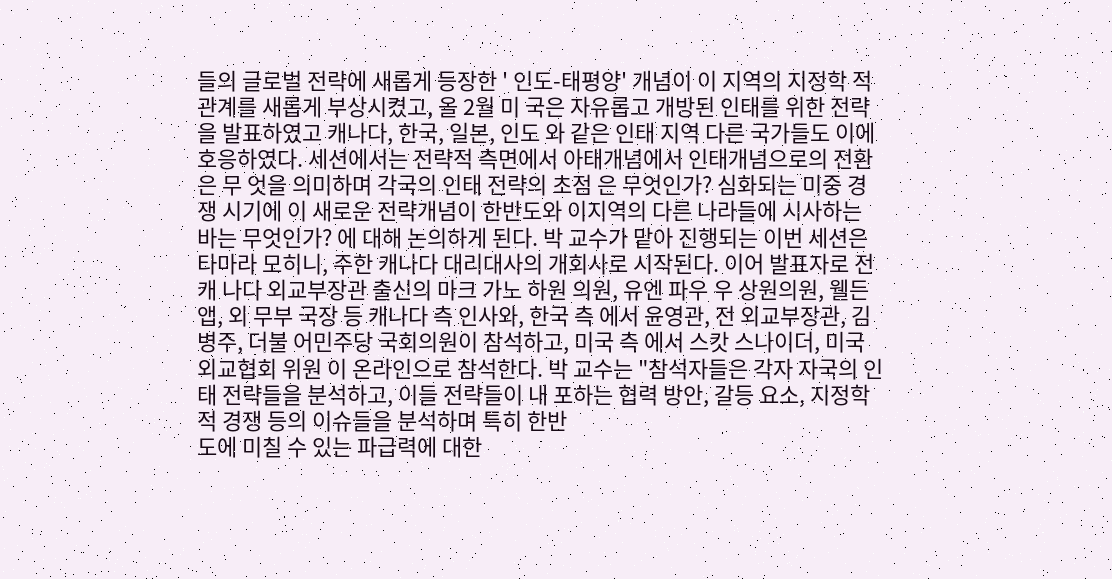들의 글로벌 전략에 새롭게 등장한 ' 인도-태평양' 개념이 이 지역의 지정학 적 관계를 새롭게 부상시켰고, 올 2월 미 국은 자유롭고 개방된 인태를 위한 전략 을 발표하였고 캐나다, 한국, 일본, 인도 와 같은 인태 지역 다른 국가들도 이에
호응하였다. 세션에서는 전략적 측면에서 아태개념에서 인태개념으로의 전환은 무 엇을 의미하며 각국의 인태 전략의 초점 은 무엇인가? 심화되는 미중 경쟁 시기에 이 새로운 전략개념이 한반도와 이지역의 다른 나라들에 시사하는 바는 무엇인가? 에 대해 논의하게 된다. 박 교수가 맡아 진행되는 이번 세션은 타마라 모히니, 주한 캐나다 대리대사의 개회사로 시작된다. 이어 발표자로 전 캐 나다 외교부장관 출신의 마크 가노 하원 의원, 유엔 파우 우 상원의원, 웰든 앱, 외 무부 국장 등 캐나다 측 인사와, 한국 측 에서 윤영관, 전 외교부장관, 김병주, 더불 어민주당 국회의원이 참석하고, 미국 측 에서 스캇 스나이더, 미국 외교협회 위원 이 온라인으로 참석한다. 박 교수는 "참석자들은 각자 자국의 인 태 전략들을 분석하고, 이들 전략들이 내 포하는 협력 방안, 갈등 요소, 지정학적 경쟁 등의 이슈들을 분석하며 특히 한반
도에 미칠 수 있는 파급력에 대한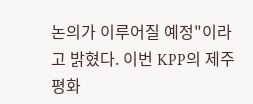논의가 이루어질 예정"이라고 밝혔다. 이번 KPP의 제주평화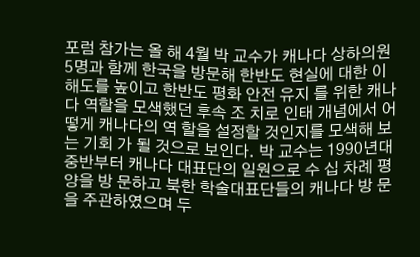포럼 참가는 올 해 4월 박 교수가 캐나다 상하의원 5명과 함께 한국을 방문해 한반도 현실에 대한 이해도를 높이고 한반도 평화 안전 유지 를 위한 캐나다 역할을 모색했던 후속 조 치로 인태 개념에서 어떻게 캐나다의 역 할을 설정할 것인지를 모색해 보는 기회 가 될 것으로 보인다. 박 교수는 1990년대 중반부터 캐나다 대표단의 일원으로 수 십 차례 평양을 방 문하고 북한 학술대표단들의 캐나다 방 문을 주관하였으며 두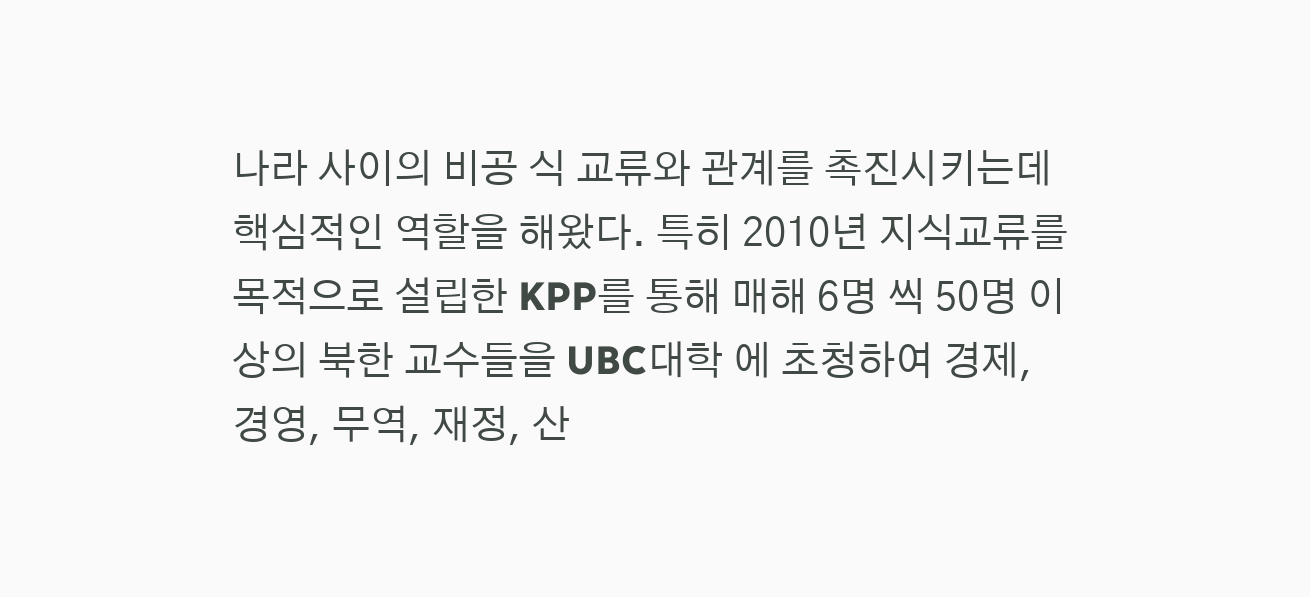나라 사이의 비공 식 교류와 관계를 촉진시키는데 핵심적인 역할을 해왔다. 특히 2010년 지식교류를 목적으로 설립한 KPP를 통해 매해 6명 씩 50명 이상의 북한 교수들을 UBC대학 에 초청하여 경제, 경영, 무역, 재정, 산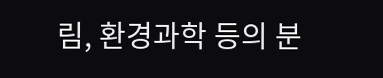림, 환경과학 등의 분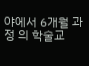야에서 6개월 과정 의 학술교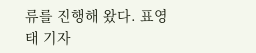류를 진행해 왔다. 표영태 기자